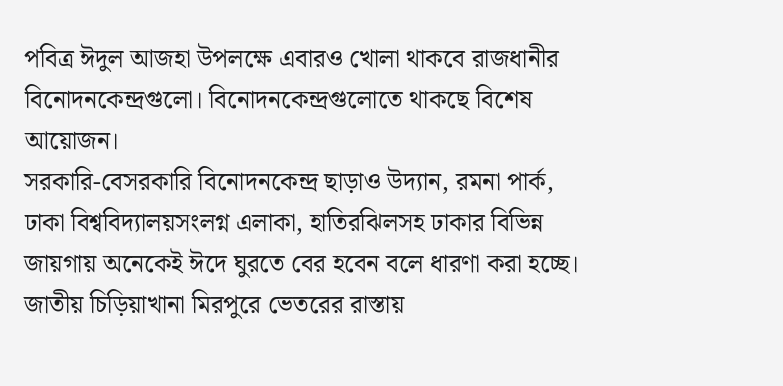পবিত্র ঈদুল আজহা উপলক্ষে এবারও খোলা থাকবে রাজধানীর বিনোদনকেন্দ্রগুলো। বিনোদনকেন্দ্রগুলোতে থাকছে বিশেষ আয়োজন।
সরকারি-বেসরকারি বিনোদনকেন্দ্র ছাড়াও উদ্যান, রমনা পার্ক, ঢাকা বিশ্ববিদ্যালয়সংলগ্ন এলাকা, হাতিরঝিলসহ ঢাকার বিভিন্ন জায়গায় অনেকেই ঈদে ঘুরতে বের হবেন বলে ধারণা করা হচ্ছে।
জাতীয় চিড়িয়াখানা মিরপুরে ভেতরের রাস্তায়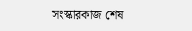সংস্কারকাজ শেষ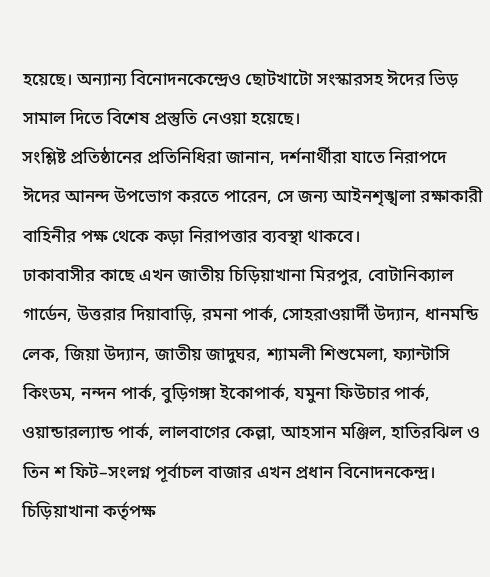হয়েছে। অন্যান্য বিনোদনকেন্দ্রেও ছোটখাটো সংস্কারসহ ঈদের ভিড় সামাল দিতে বিশেষ প্রস্তুতি নেওয়া হয়েছে।
সংশ্লিষ্ট প্রতিষ্ঠানের প্রতিনিধিরা জানান, দর্শনার্থীরা যাতে নিরাপদে ঈদের আনন্দ উপভোগ করতে পারেন, সে জন্য আইনশৃঙ্খলা রক্ষাকারী বাহিনীর পক্ষ থেকে কড়া নিরাপত্তার ব্যবস্থা থাকবে।
ঢাকাবাসীর কাছে এখন জাতীয় চিড়িয়াখানা মিরপুর, বোটানিক্যাল গার্ডেন, উত্তরার দিয়াবাড়ি, রমনা পার্ক, সোহরাওয়ার্দী উদ্যান, ধানমন্ডি লেক, জিয়া উদ্যান, জাতীয় জাদুঘর, শ্যামলী শিশুমেলা, ফ্যান্টাসি কিংডম, নন্দন পার্ক, বুড়িগঙ্গা ইকোপার্ক, যমুনা ফিউচার পার্ক, ওয়ান্ডারল্যান্ড পার্ক, লালবাগের কেল্লা, আহসান মঞ্জিল, হাতিরঝিল ও তিন শ ফিট–সংলগ্ন পূর্বাচল বাজার এখন প্রধান বিনোদনকেন্দ্র।
চিড়িয়াখানা কর্তৃপক্ষ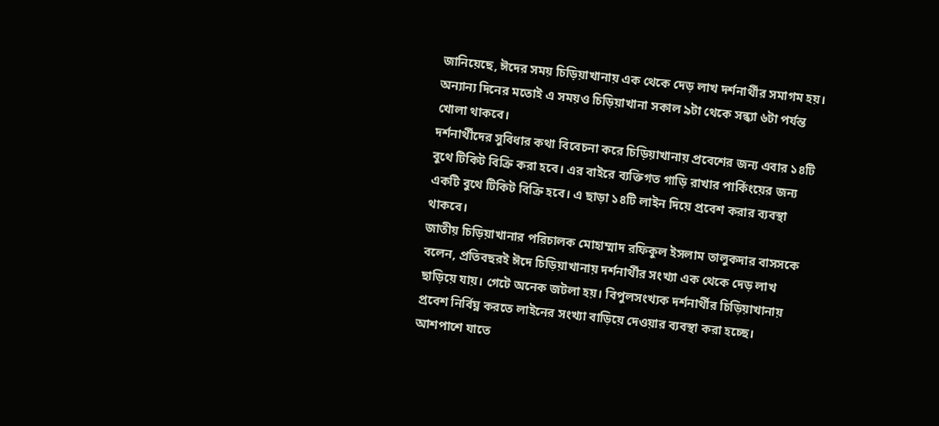জানিয়েছে, ঈদের সময় চিড়িয়াখানায় এক থেকে দেড় লাখ দর্শনার্থীর সমাগম হয়। অন্যান্য দিনের মতোই এ সময়ও চিড়িয়াখানা সকাল ৯টা থেকে সন্ধ্যা ৬টা পর্যন্ত খোলা থাকবে।
দর্শনার্থীদের সুবিধার কথা বিবেচনা করে চিড়িয়াখানায় প্রবেশের জন্য এবার ১৪টি বুথে টিকিট বিক্রি করা হবে। এর বাইরে ব্যক্তিগত গাড়ি রাখার পার্কিংয়ের জন্য একটি বুথে টিকিট বিক্রি হবে। এ ছাড়া ১৪টি লাইন দিয়ে প্রবেশ করার ব্যবস্থা থাকবে।
জাতীয় চিড়িয়াখানার পরিচালক মোহাম্মাদ রফিকুল ইসলাম তালুকদার বাসসকে বলেন, প্রতিবছরই ঈদে চিড়িয়াখানায় দর্শনার্থীর সংখ্যা এক থেকে দেড় লাখ ছাড়িয়ে যায়। গেটে অনেক জটলা হয়। বিপুলসংখ্যক দর্শনার্থীর চিড়িয়াখানায় প্রবেশ নির্বিঘ্ন করতে লাইনের সংখ্যা বাড়িয়ে দেওয়ার ব্যবস্থা করা হচ্ছে। আশপাশে যাতে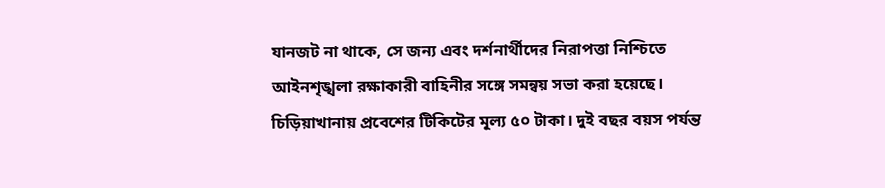যানজট না থাকে, সে জন্য এবং দর্শনার্থীদের নিরাপত্তা নিশ্চিতে আইনশৃঙ্খলা রক্ষাকারী বাহিনীর সঙ্গে সমন্বয় সভা করা হয়েছে।
চিড়িয়াখানায় প্রবেশের টিকিটের মূল্য ৫০ টাকা। দুই বছর বয়স পর্যন্ত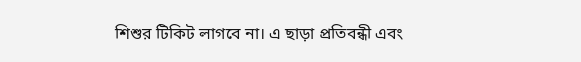শিশুর টিকিট লাগবে না। এ ছাড়া প্রতিবন্ধী এবং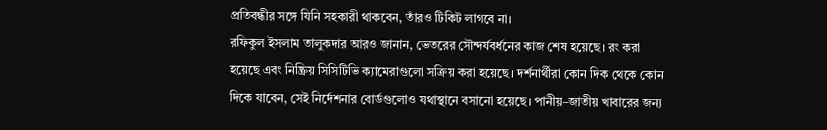প্রতিবন্ধীর সঙ্গে যিনি সহকারী থাকবেন, তাঁরও টিকিট লাগবে না।
রফিকুল ইসলাম তালুকদার আরও জানান, ভেতরের সৌন্দর্যবর্ধনের কাজ শেষ হয়েছে। রং করা হয়েছে এবং নিষ্ক্রিয় সিসিটিভি ক্যামেরাগুলো সক্রিয় করা হয়েছে। দর্শনার্থীরা কোন দিক থেকে কোন দিকে যাবেন, সেই নির্দেশনার বোর্ডগুলোও যথাস্থানে বসানো হয়েছে। পানীয়–জাতীয় খাবারের জন্য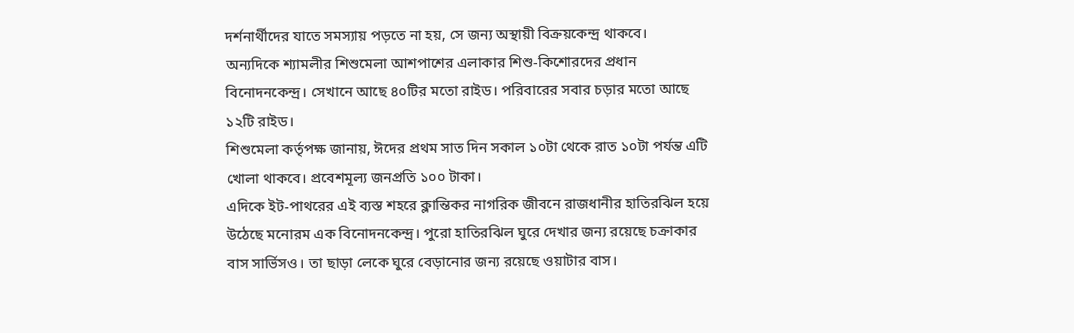দর্শনার্থীদের যাতে সমস্যায় পড়তে না হয়, সে জন্য অস্থায়ী বিক্রয়কেন্দ্র থাকবে।
অন্যদিকে শ্যামলীর শিশুমেলা আশপাশের এলাকার শিশু-কিশোরদের প্রধান বিনোদনকেন্দ্র। সেখানে আছে ৪০টির মতো রাইড। পরিবারের সবার চড়ার মতো আছে ১২টি রাইড।
শিশুমেলা কর্তৃপক্ষ জানায়, ঈদের প্রথম সাত দিন সকাল ১০টা থেকে রাত ১০টা পর্যন্ত এটি খোলা থাকবে। প্রবেশমূল্য জনপ্রতি ১০০ টাকা।
এদিকে ইট-পাথরের এই ব্যস্ত শহরে ক্লান্তিকর নাগরিক জীবনে রাজধানীর হাতিরঝিল হয়ে উঠেছে মনোরম এক বিনোদনকেন্দ্র। পুরো হাতিরঝিল ঘুরে দেখার জন্য রয়েছে চক্রাকার বাস সার্ভিসও। তা ছাড়া লেকে ঘুরে বেড়ানোর জন্য রয়েছে ওয়াটার বাস।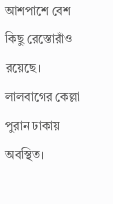আশপাশে বেশ কিছু রেস্তোরাঁও রয়েছে।
লালবাগের কেল্লা পুরান ঢাকায় অবস্থিত।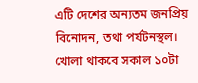এটি দেশের অন্যতম জনপ্রিয় বিনোদন, তথা পর্যটনস্থল। খোলা থাকবে সকাল ১০টা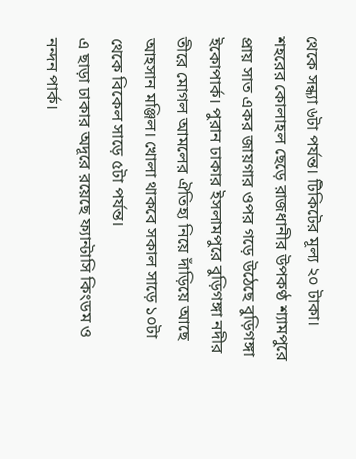থেকে সন্ধ্যা ৬টা পর্যন্ত। টিকিটের মূল্য ২০ টাকা।
শহরের কোলাহল ছেড়ে রাজধানীর উপকণ্ঠ শ্যামপুরে প্রায় সাত একর জায়গার ওপর গড়ে উঠেছে বুড়িগঙ্গা ইকোপার্ক। পুরান ঢাকার ইসলামপুরে বুড়িগঙ্গা নদীর তীরে মোগল আমলের ঐতিহ্য নিয়ে দাঁড়িয়ে আছে আহসান মঞ্জিল। খোলা থাকবে সকাল সাড়ে ১০টা থেকে বিকেল সাড়ে ৫টা পর্যন্ত।
এ ছাড়া ঢাকার অদূরে রয়েছে ফ্যান্টাসি কিংডম ও নন্দন পার্ক।